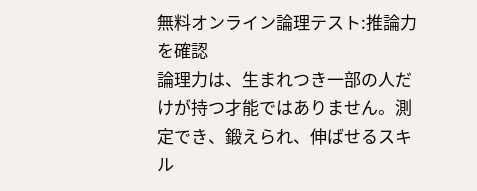無料オンライン論理テスト:推論力を確認
論理力は、生まれつき一部の人だけが持つ才能ではありません。測定でき、鍛えられ、伸ばせるスキル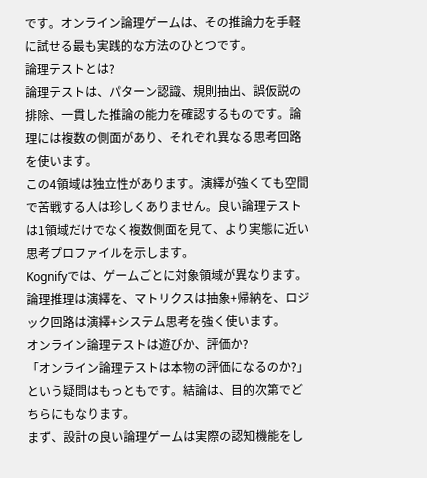です。オンライン論理ゲームは、その推論力を手軽に試せる最も実践的な方法のひとつです。
論理テストとは?
論理テストは、パターン認識、規則抽出、誤仮説の排除、一貫した推論の能力を確認するものです。論理には複数の側面があり、それぞれ異なる思考回路を使います。
この4領域は独立性があります。演繹が強くても空間で苦戦する人は珍しくありません。良い論理テストは1領域だけでなく複数側面を見て、より実態に近い思考プロファイルを示します。
Kognifyでは、ゲームごとに対象領域が異なります。論理推理は演繹を、マトリクスは抽象+帰納を、ロジック回路は演繹+システム思考を強く使います。
オンライン論理テストは遊びか、評価か?
「オンライン論理テストは本物の評価になるのか?」という疑問はもっともです。結論は、目的次第でどちらにもなります。
まず、設計の良い論理ゲームは実際の認知機能をし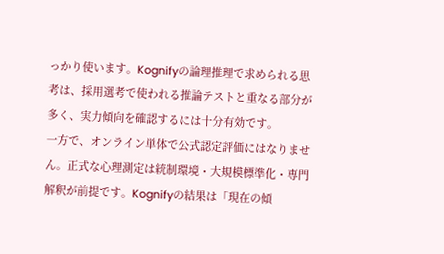っかり使います。Kognifyの論理推理で求められる思考は、採用選考で使われる推論テストと重なる部分が多く、実力傾向を確認するには十分有効です。
一方で、オンライン単体で公式認定評価にはなりません。正式な心理測定は統制環境・大規模標準化・専門解釈が前提です。Kognifyの結果は「現在の傾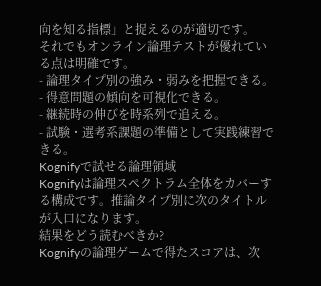向を知る指標」と捉えるのが適切です。
それでもオンライン論理テストが優れている点は明確です。
- 論理タイプ別の強み・弱みを把握できる。
- 得意問題の傾向を可視化できる。
- 継続時の伸びを時系列で追える。
- 試験・選考系課題の準備として実践練習できる。
Kognifyで試せる論理領域
Kognifyは論理スペクトラム全体をカバーする構成です。推論タイプ別に次のタイトルが入口になります。
結果をどう読むべきか?
Kognifyの論理ゲームで得たスコアは、次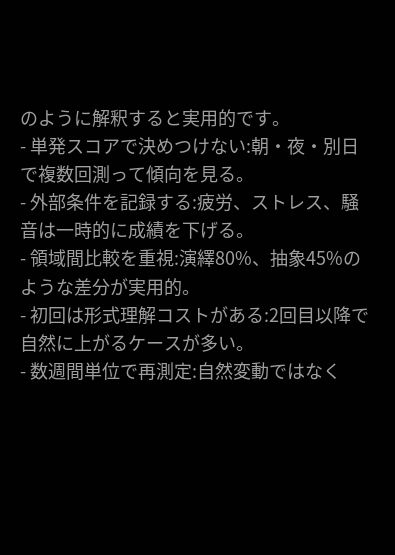のように解釈すると実用的です。
- 単発スコアで決めつけない:朝・夜・別日で複数回測って傾向を見る。
- 外部条件を記録する:疲労、ストレス、騒音は一時的に成績を下げる。
- 領域間比較を重視:演繹80%、抽象45%のような差分が実用的。
- 初回は形式理解コストがある:2回目以降で自然に上がるケースが多い。
- 数週間単位で再測定:自然変動ではなく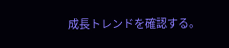成長トレンドを確認する。